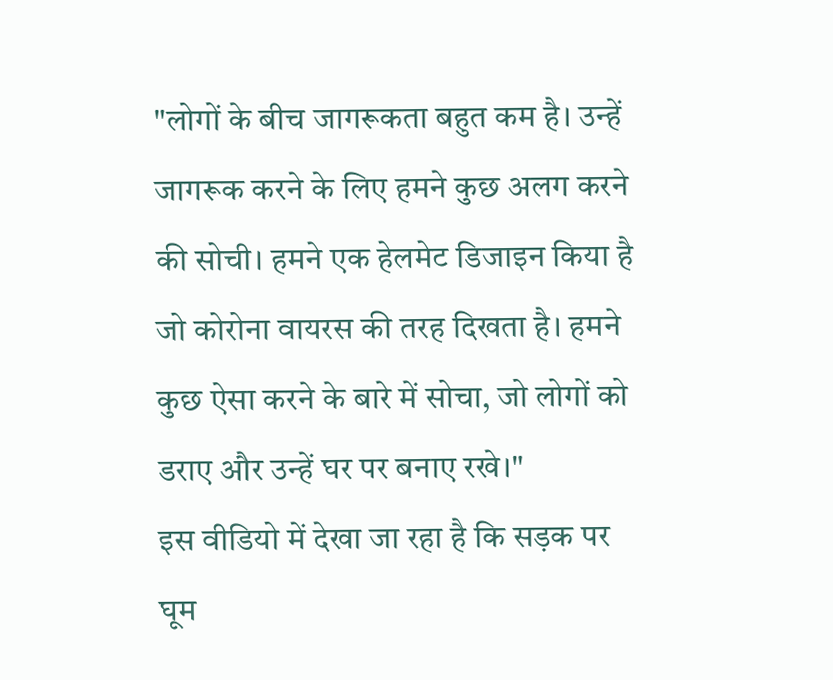"लोगों के बीच जागरूकता बहुत कम है। उन्हें जागरूक करने के लिए हमने कुछ अलग करने की सोची। हमने एक हेलमेट डिजाइन किया है जो कोरोना वायरस की तरह दिखता है। हमने कुछ ऐसा करने के बारे में सोचा, जो लोगों को डराए और उन्हें घर पर बनाए रखे।"
इस वीडियो में देखा जा रहा है कि सड़क पर घूम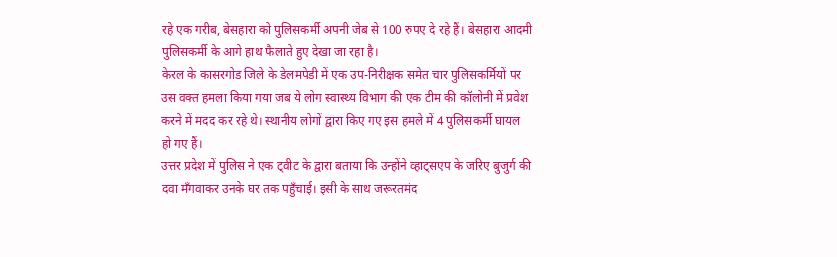रहे एक गरीब, बेसहारा को पुलिसकर्मी अपनी जेब से 100 रुपए दे रहे हैं। बेसहारा आदमी पुलिसकर्मी के आगे हाथ फैलाते हुए देखा जा रहा है।
केरल के कासरगोड जिले के डेलमपेडी में एक उप-निरीक्षक समेत चार पुलिसकर्मियों पर उस वक्त हमला किया गया जब ये लोग स्वास्थ्य विभाग की एक टीम की कॉलोनी में प्रवेश करने में मदद कर रहे थे। स्थानीय लोगों द्वारा किए गए इस हमले में 4 पुलिसकर्मी घायल हो गए हैं।
उत्तर प्रदेश में पुलिस ने एक ट्वीट के द्वारा बताया कि उन्होंने व्हाट्सएप के जरिए बुजुर्ग की दवा मँगवाकर उनके घर तक पहुँचाई। इसी के साथ जरूरतमंद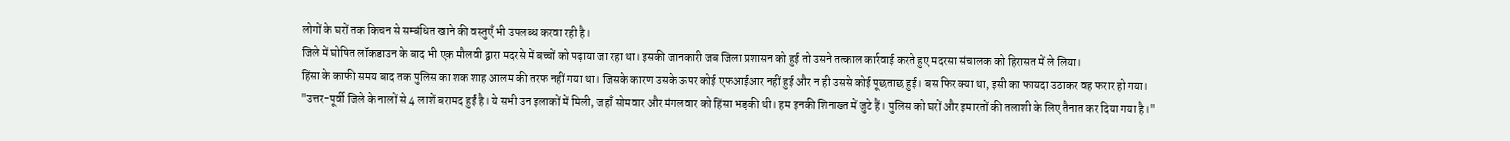लोगों के घरों तक किचन से सम्बंधित खाने की वस्तुएँ भी उपलब्ध करवा रही है।
जिले में घोषित लॉकडाउन के बाद भी एक मौलवी द्वारा मदरसे में बच्चों को पढ़ाया जा रहा था। इसकी जानकारी जब जिला प्रशासन को हुई तो उसने तत्काल कार्रवाई करते हुए मदरसा संचालक को हिरासत में ले लिया।
हिंसा के काफी समय बाद तक पुलिस का शक शाह आलम की तरफ नहीं गया था। जिसके कारण उसके ऊपर कोई एफआईआर नहीं हुई और न ही उससे कोई पूछताछ हुई। बस फिर क्या था, इसी का फायदा उठाकर वह फरार हो गया।
"उत्तर-पूर्वी जिले के नालों से 4 लाशें बरामद हुईं है। ये सभी उन इलाकों में मिली, जहाँ सोमवार और मंगलवार को हिंसा भड़की थी। हम इनकी शिनाख्त में जुटे हैं। पुलिस को घरों और इमारतों की तलाशी के लिए तैनात कर दिया गया है।"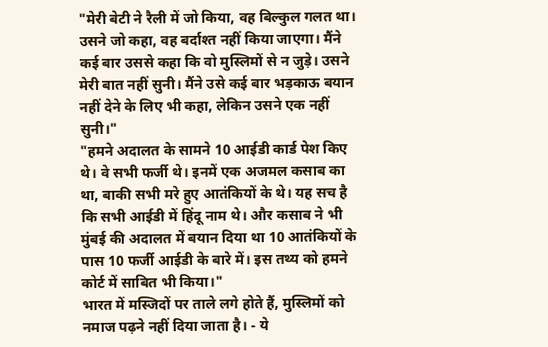"मेरी बेटी ने रैली में जो किया, वह बिल्कुल गलत था। उसने जो कहा, वह बर्दाश्त नहीं किया जाएगा। मैंने कई बार उससे कहा कि वो मुस्लिमों से न जुड़े। उसने मेरी बात नहीं सुनी। मैंने उसे कई बार भड़काऊ बयान नहीं देने के लिए भी कहा, लेकिन उसने एक नहीं सुनी।"
"हमने अदालत के सामने 10 आईडी कार्ड पेश किए थे। वे सभी फर्जी थे। इनमें एक अजमल कसाब का था, बाकी सभी मरे हुए आतंकियों के थे। यह सच है कि सभी आईडी में हिंदू नाम थे। और कसाब ने भी मुंबई की अदालत में बयान दिया था 10 आतंकियों के पास 10 फर्जी आईडी के बारे में। इस तथ्य को हमने कोर्ट में साबित भी किया।"
भारत में मस्जिदों पर ताले लगे होते हैं, मुस्लिमों को नमाज पढ़ने नहीं दिया जाता है। - ये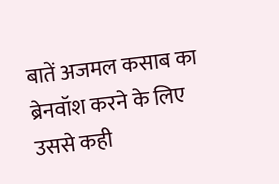बातें अजमल कसाब का ब्रेनवॉश करने के लिए उससे कही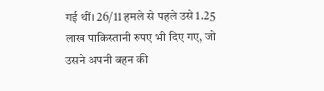गई थीं। 26/11 हमले से पहले उसे 1.25 लाख पाकिस्तानी रुपए भी दिए गए, जो उसने अपनी बहन की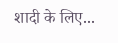शादी के लिए...